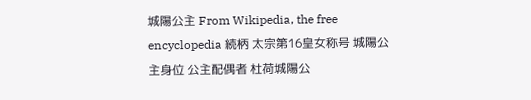城陽公主 From Wikipedia, the free encyclopedia 続柄 太宗第16皇女称号 城陽公主身位 公主配偶者 杜荷城陽公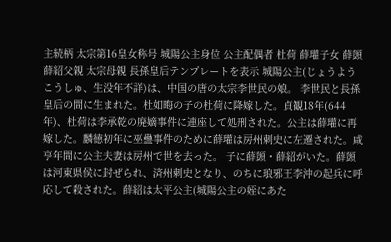主続柄 太宗第16皇女称号 城陽公主身位 公主配偶者 杜荷 薛瓘子女 薛顗薛紹父親 太宗母親 長孫皇后テンプレートを表示 城陽公主(じょうようこうしゅ、生没年不詳)は、中国の唐の太宗李世民の娘。 李世民と長孫皇后の間に生まれた。杜如晦の子の杜荷に降嫁した。貞観18年(644年)、杜荷は李承乾の廃嫡事件に連座して処刑された。公主は薛瓘に再嫁した。麟徳初年に巫蠱事件のために薛瓘は房州刺史に左遷された。咸亨年間に公主夫妻は房州で世を去った。 子に薛顗・薛紹がいた。薛顗は河東県侯に封ぜられ、済州刺史となり、のちに琅邪王李沖の起兵に呼応して殺された。薛紹は太平公主(城陽公主の姪にあた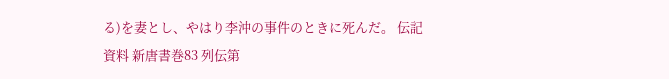る)を妻とし、やはり李沖の事件のときに死んだ。 伝記資料 新唐書巻83 列伝第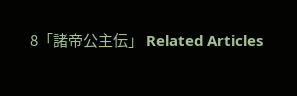8「諸帝公主伝」 Related Articles